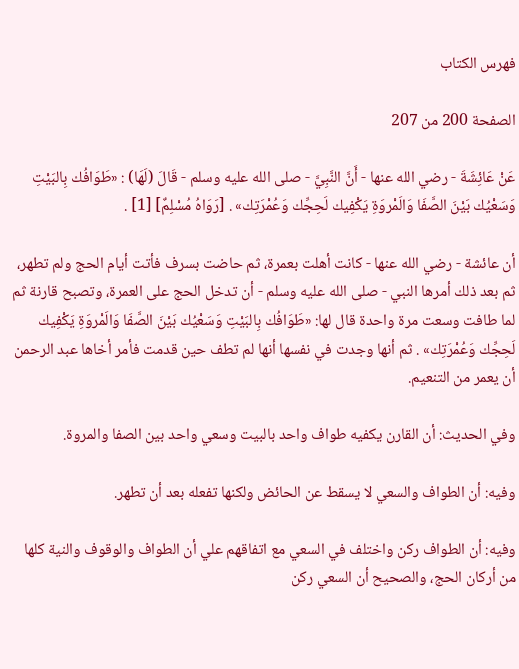فهرس الكتاب

الصفحة 200 من 207

عَنْ عَائِشَةَ - رضي الله عنها - أَنَّ النَّبِيَّ - صلى الله عليه وسلم - قَالَ (لَهَا) : «طَوَافُك بِالبَيْتِ وَسَعْيُك بَيْنَ الصَّفَا وَالَمْروَةِ يَكْفِيك لَحِجِّك وَعُمْرَتِك» . [رَوَاهُ مُسْلِمٌ] [1] .

أن عائشة - رضي الله عنها - كانت أهلت بعمرة، ثم حاضت بسرف فأتت أيام الحج ولم تطهر، ثم بعد ذلك أمرها النبي - صلى الله عليه وسلم - أن تدخل الحج على العمرة، وتصبح قارنة ثم لما طافت وسعت مرة واحدة قال لها: «طَوَافُك بِالبَيْتِ وَسَعْيُك بَيْنَ الصَّفَا وَالَمْروَةِ يَكْفِيك لَحِجِّك وَعُمْرَتِك» . ثم أنها وجدت في نفسها أنها لم تطف حين قدمت فأمر أخاها عبد الرحمن أن يعمر من التنعيم.

وفي الحديث: أن القارن يكفيه طواف واحد بالبيت وسعي واحد بين الصفا والمروة.

وفيه: أن الطواف والسعي لا يسقط عن الحائض ولكنها تفعله بعد أن تطهر.

وفيه: أن الطواف ركن واختلف في السعي مع اتفاقهم علي أن الطواف والوقوف والنية كلها من أركان الحج، والصحيح أن السعي ركن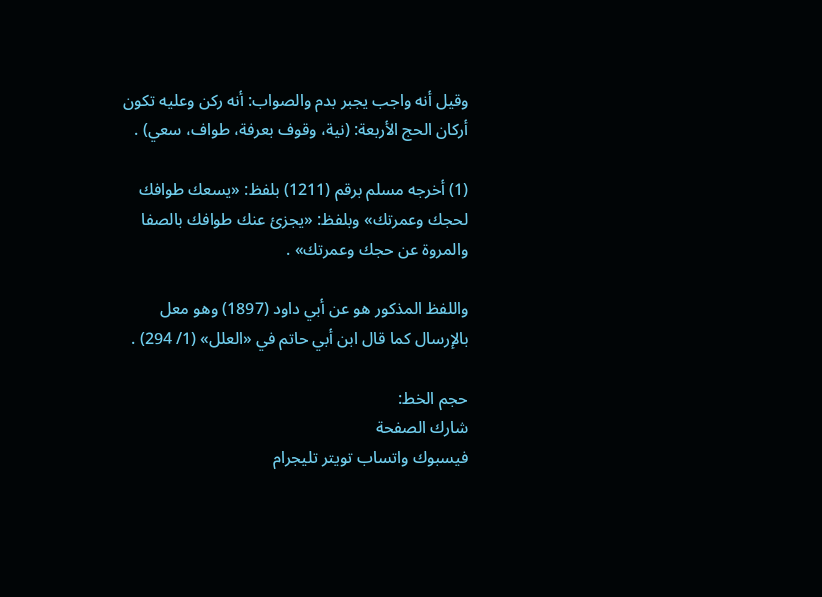وقيل أنه واجب يجبر بدم والصواب: أنه ركن وعليه تكون أركان الحج الأربعة: (نية، وقوف بعرفة، طواف، سعي) .

(1) أخرجه مسلم برقم (1211) بلفظ: «يسعك طوافك لحجك وعمرتك» وبلفظ: «يجزئ عنك طوافك بالصفا والمروة عن حجك وعمرتك» .

واللفظ المذكور هو عن أبي داود (1897) وهو معل بالإرسال كما قال ابن أبي حاتم في «العلل» (1/ 294) .

حجم الخط:
شارك الصفحة
فيسبوك واتساب تويتر تليجرام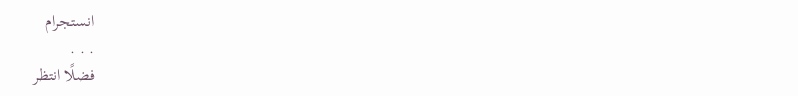انستجرام
. . .
فضلًا انتظر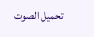تحميل الصوت